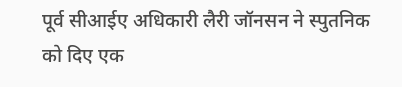पूर्व सीआईए अधिकारी लैरी जॉनसन ने स्पुतनिक को दिए एक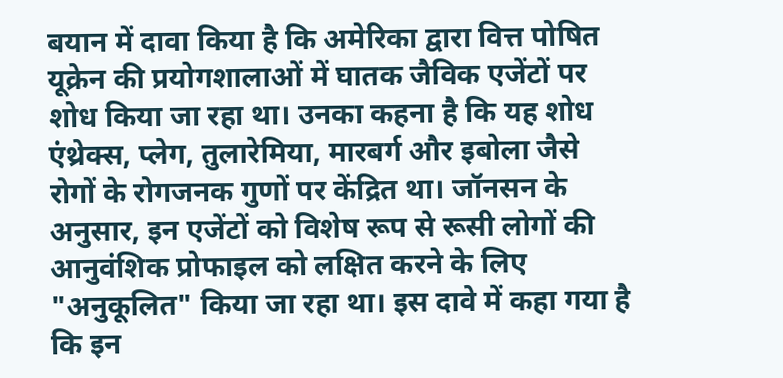बयान में दावा किया है कि अमेरिका द्वारा वित्त पोषित यूक्रेन की प्रयोगशालाओं में घातक जैविक एजेंटों पर शोध किया जा रहा था। उनका कहना है कि यह शोध एंथ्रेक्स, प्लेग, तुलारेमिया, मारबर्ग और इबोला जैसे रोगों के रोगजनक गुणों पर केंद्रित था। जॉनसन के अनुसार, इन एजेंटों को विशेष रूप से रूसी लोगों की आनुवंशिक प्रोफाइल को लक्षित करने के लिए "अनुकूलित" किया जा रहा था। इस दावे में कहा गया है कि इन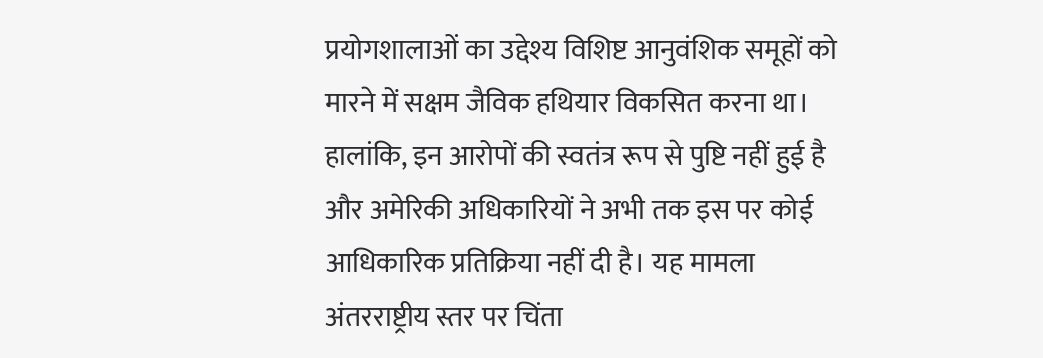प्रयोगशालाओं का उद्देश्य विशिष्ट आनुवंशिक समूहों को मारने में सक्षम जैविक हथियार विकसित करना था। हालांकि, इन आरोपों की स्वतंत्र रूप से पुष्टि नहीं हुई है और अमेरिकी अधिकारियों ने अभी तक इस पर कोई आधिकारिक प्रतिक्रिया नहीं दी है। यह मामला अंतरराष्ट्रीय स्तर पर चिंता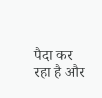पैदा कर रहा है और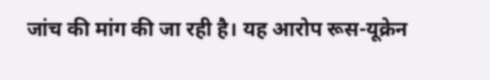जांच की मांग की जा रही है। यह आरोप रूस-यूक्रेन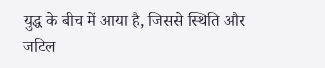युद्ध के बीच में आया है, जिससे स्थिति और जटिल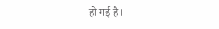हो गई है।